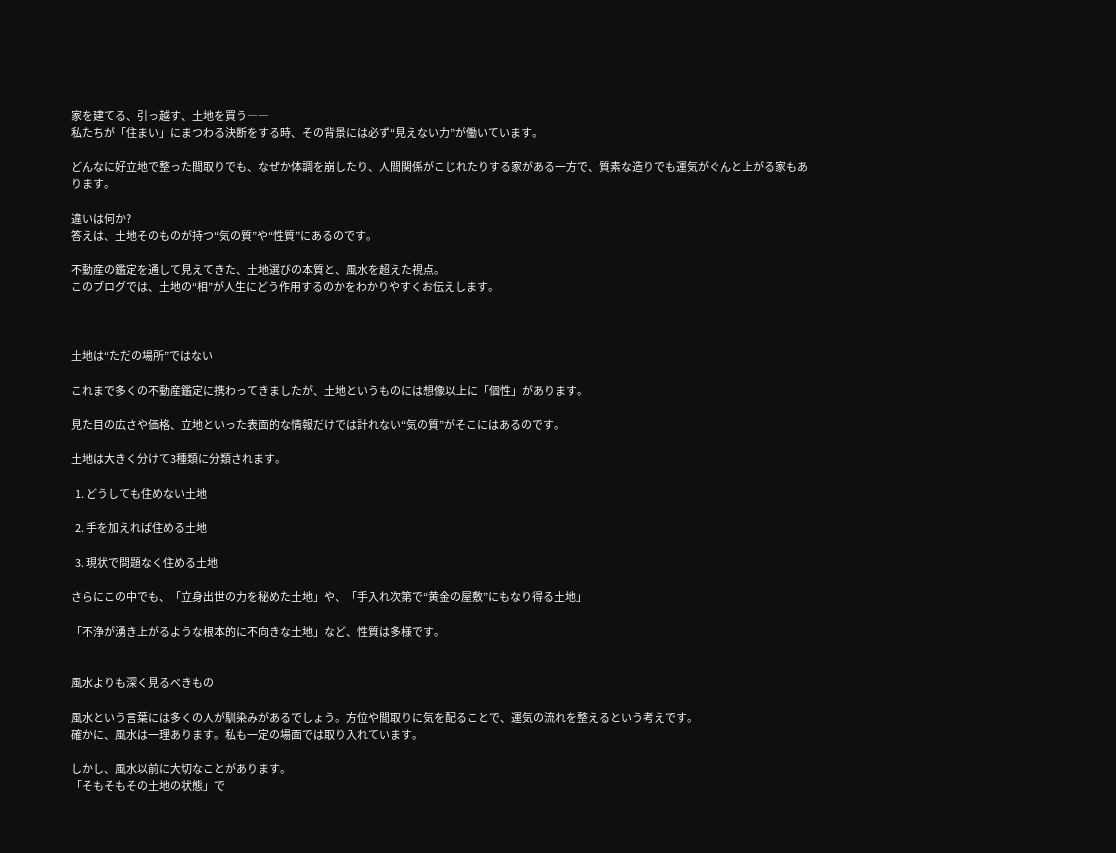家を建てる、引っ越す、土地を買う――
私たちが「住まい」にまつわる決断をする時、その背景には必ず“見えない力”が働いています。

どんなに好立地で整った間取りでも、なぜか体調を崩したり、人間関係がこじれたりする家がある一方で、質素な造りでも運気がぐんと上がる家もあります。

違いは何か?
答えは、土地そのものが持つ“気の質”や“性質”にあるのです。

不動産の鑑定を通して見えてきた、土地選びの本質と、風水を超えた視点。
このブログでは、土地の“相”が人生にどう作用するのかをわかりやすくお伝えします。



土地は“ただの場所”ではない

これまで多くの不動産鑑定に携わってきましたが、土地というものには想像以上に「個性」があります。

見た目の広さや価格、立地といった表面的な情報だけでは計れない“気の質”がそこにはあるのです。

土地は大きく分けて3種類に分類されます。

  1. どうしても住めない土地

  2. 手を加えれば住める土地

  3. 現状で問題なく住める土地

さらにこの中でも、「立身出世の力を秘めた土地」や、「手入れ次第で“黄金の屋敷”にもなり得る土地」

「不浄が湧き上がるような根本的に不向きな土地」など、性質は多様です。


風水よりも深く見るべきもの

風水という言葉には多くの人が馴染みがあるでしょう。方位や間取りに気を配ることで、運気の流れを整えるという考えです。
確かに、風水は一理あります。私も一定の場面では取り入れています。

しかし、風水以前に大切なことがあります。
「そもそもその土地の状態」で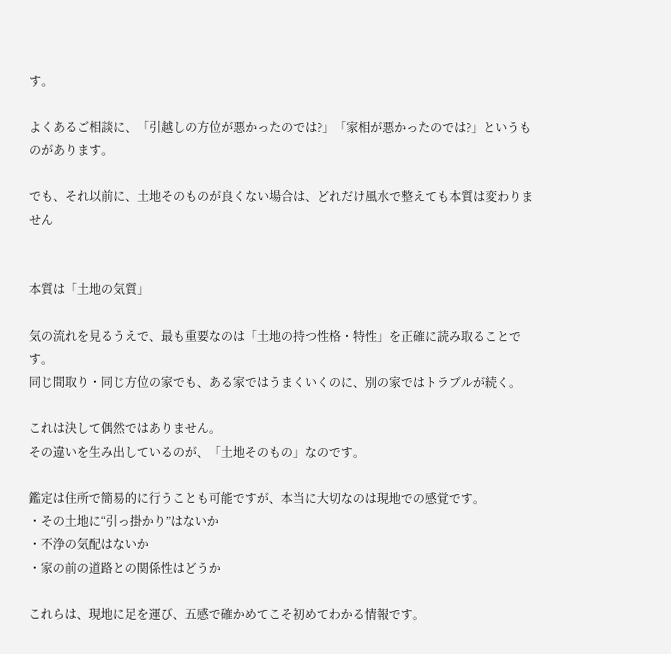す。

よくあるご相談に、「引越しの方位が悪かったのでは?」「家相が悪かったのでは?」というものがあります。

でも、それ以前に、土地そのものが良くない場合は、どれだけ風水で整えても本質は変わりません


本質は「土地の気質」

気の流れを見るうえで、最も重要なのは「土地の持つ性格・特性」を正確に読み取ることです。
同じ間取り・同じ方位の家でも、ある家ではうまくいくのに、別の家ではトラブルが続く。

これは決して偶然ではありません。
その違いを生み出しているのが、「土地そのもの」なのです。

鑑定は住所で簡易的に行うことも可能ですが、本当に大切なのは現地での感覚です。
・その土地に“引っ掛かり”はないか
・不浄の気配はないか
・家の前の道路との関係性はどうか

これらは、現地に足を運び、五感で確かめてこそ初めてわかる情報です。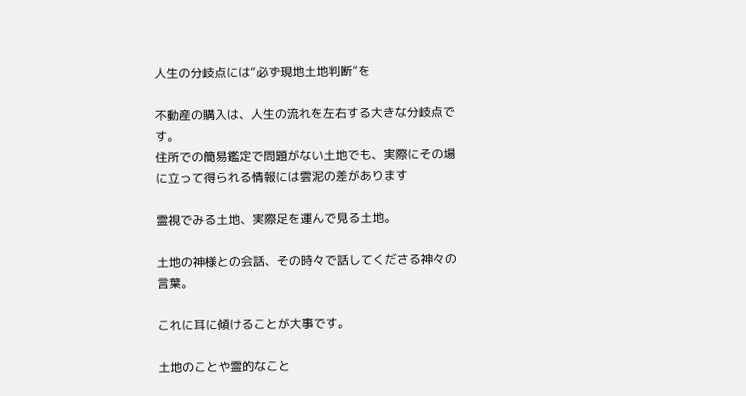人生の分岐点には“必ず現地土地判断”を

不動産の購入は、人生の流れを左右する大きな分岐点です。
住所での簡易鑑定で問題がない土地でも、実際にその場に立って得られる情報には雲泥の差があります

霊視でみる土地、実際足を運んで見る土地。

土地の神様との会話、その時々で話してくださる神々の言葉。

これに耳に傾けることが大事です。

土地のことや霊的なこと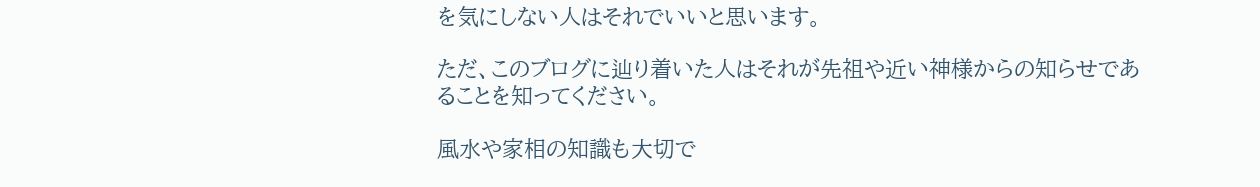を気にしない人はそれでいいと思います。

ただ、このブログに辿り着いた人はそれが先祖や近い神様からの知らせであることを知ってください。

風水や家相の知識も大切で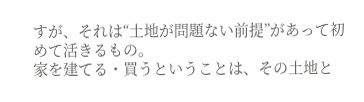すが、それは“土地が問題ない前提”があって初めて活きるもの。
家を建てる・買うということは、その土地と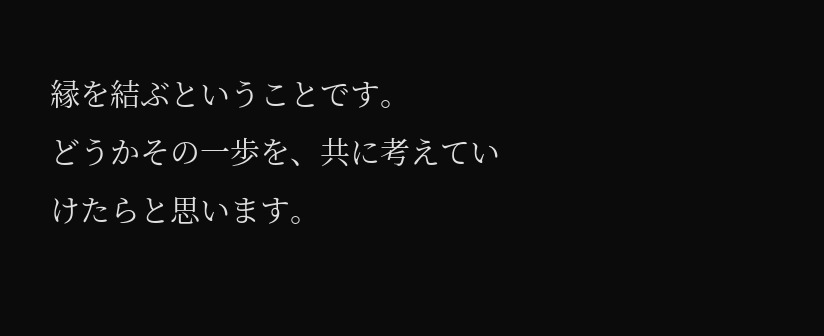縁を結ぶということです。
どうかその一歩を、共に考えていけたらと思います。